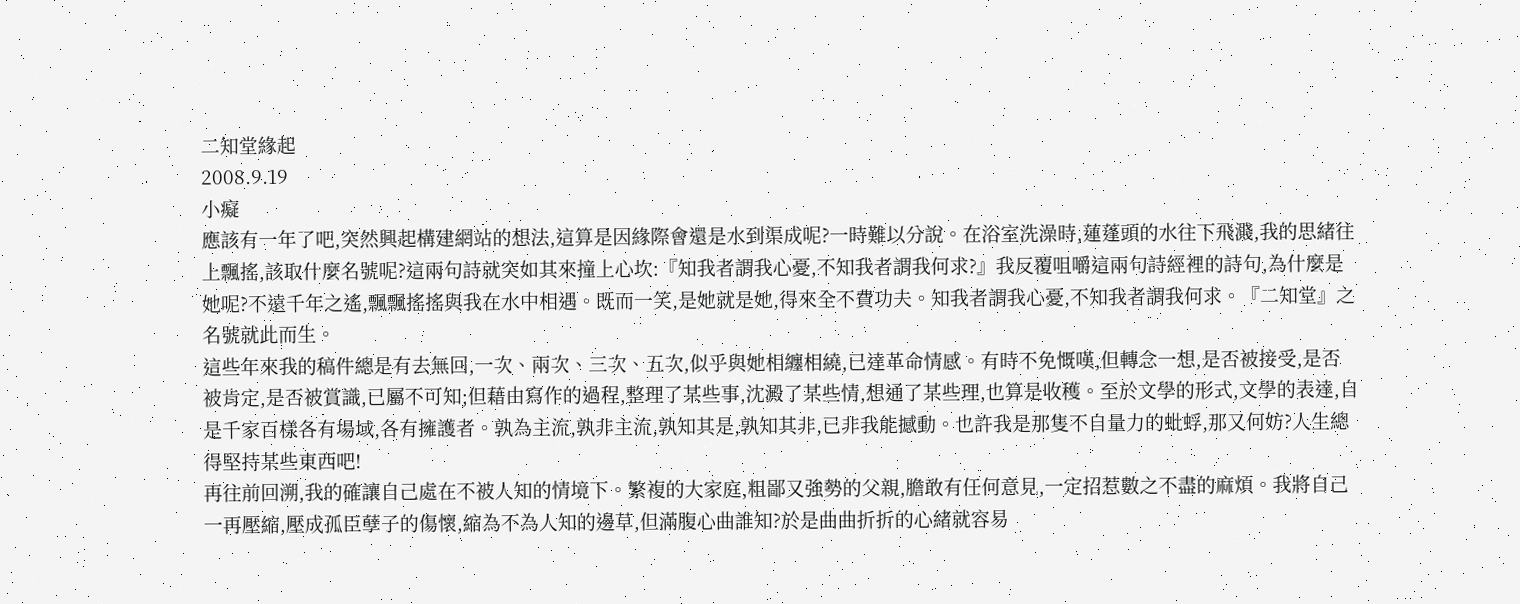二知堂緣起
2008.9.19
小癡
應該有一年了吧,突然興起構建網站的想法,這算是因緣際會還是水到渠成呢?一時難以分說。在浴室洗澡時,蓮蓬頭的水往下飛濺,我的思緒往上飄搖,該取什麼名號呢?這兩句詩就突如其來撞上心坎:『知我者謂我心憂,不知我者謂我何求?』我反覆咀嚼這兩句詩經裡的詩句,為什麼是她呢?不遠千年之遙,飄飄搖搖與我在水中相遇。既而一笑,是她就是她,得來全不費功夫。知我者謂我心憂,不知我者謂我何求。『二知堂』之名號就此而生。
這些年來我的稿件總是有去無回,一次、兩次、三次、五次,似乎與她相纏相繞,已達革命情感。有時不免慨嘆,但轉念一想,是否被接受,是否被肯定,是否被賞識,已屬不可知;但藉由寫作的過程,整理了某些事,沈澱了某些情,想通了某些理,也算是收穫。至於文學的形式,文學的表達,自是千家百樣各有場域,各有擁護者。孰為主流,孰非主流,孰知其是,孰知其非,已非我能撼動。也許我是那隻不自量力的蚍蜉,那又何妨?人生總得堅持某些東西吧!
再往前回溯,我的確讓自己處在不被人知的情境下。繁複的大家庭,粗鄙又強勢的父親,膽敢有任何意見,一定招惹數之不盡的麻煩。我將自己一再壓縮,壓成孤臣孽子的傷懷,縮為不為人知的邊草,但滿腹心曲誰知?於是曲曲折折的心緒就容易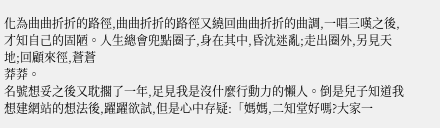化為曲曲折折的路徑,曲曲折折的路徑又繞回曲曲折折的曲調,一唱三嘆之後,才知自己的固陋。人生總會兜點圈子,身在其中,昏沈迷亂;走出圈外,另見天地;回顧來徑,蒼蒼
莽莽。
名號想妥之後又耽擱了一年,足見我是沒什麼行動力的懶人。倒是兒子知道我想建網站的想法後,躍躍欲試,但是心中存疑:「媽媽,二知堂好嗎?大家一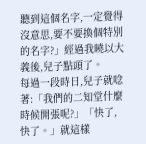聽到這個名字,一定覺得沒意思,要不要換個特別的名字?」經過我曉以大義後,兒子點頭了。
每過一段時日,兒子就唸著:「我們的二知堂什麼時候開張呢?」「快了,快了。」就這樣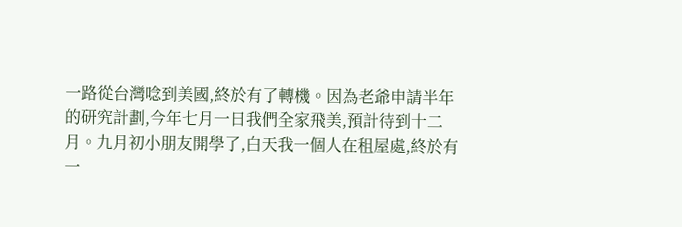一路從台灣唸到美國,終於有了轉機。因為老爺申請半年的研究計劃,今年七月一日我們全家飛美,預計待到十二月。九月初小朋友開學了,白天我一個人在租屋處,終於有一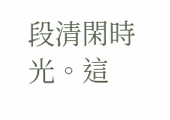段清閑時光。這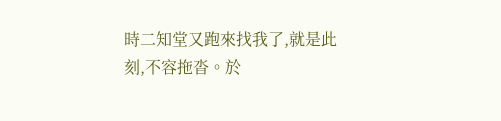時二知堂又跑來找我了,就是此刻,不容拖沓。於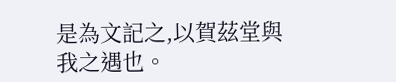是為文記之,以賀茲堂與我之遇也。